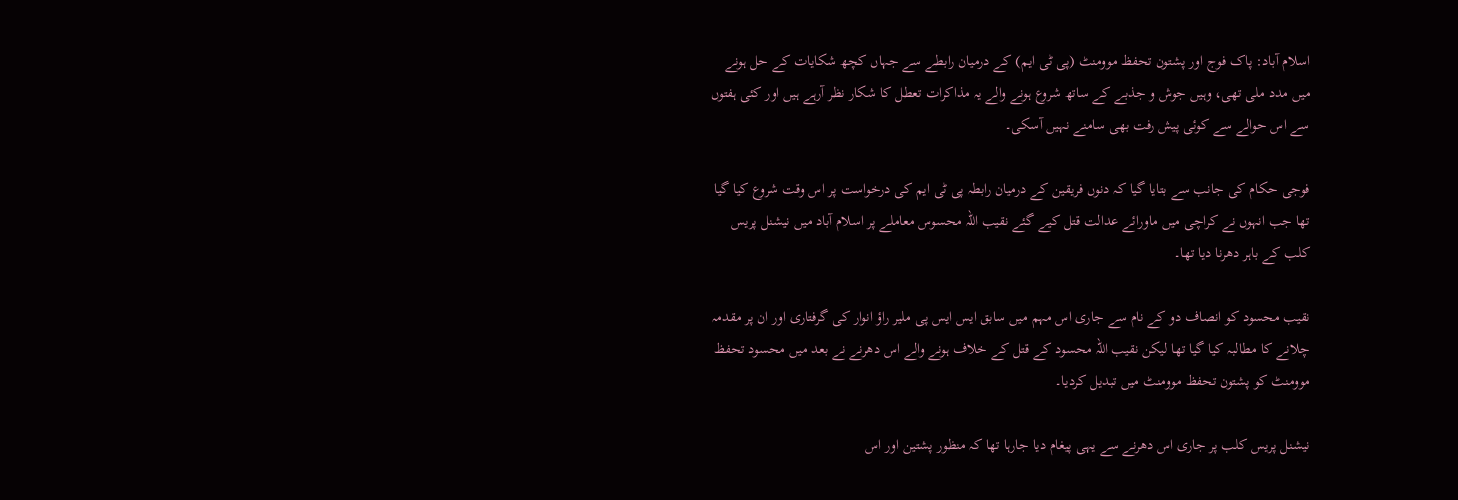اسلام آباد: پاک فوج اور پشتون تحفظ موومنٹ (پی ٹی ایم) کے درمیان رابطے سے جہاں کچھ شکایات کے حل ہونے میں مدد ملی تھی، وہیں جوش و جذبے کے ساتھ شروع ہونے والے یہ مذاکرات تعطل کا شکار نظر آرہے ہیں اور کئی ہفتوں سے اس حوالے سے کوئی پیش رفت بھی سامنے نہیں آسکی۔

فوجی حکام کی جانب سے بتایا گیا کہ دنوں فریقین کے درمیان رابطہ پی ٹی ایم کی درخواست پر اس وقت شروع کیا گیا تھا جب انہوں نے کراچی میں ماورائے عدالت قتل کیے گئے نقیب اللہ محسوس معاملے پر اسلام آباد میں نیشنل پریس کلب کے باہر دھرنا دیا تھا۔

نقیب محسود کو انصاف دو کے نام سے جاری اس مہم میں سابق ایس ایس پی ملیر راؤ انوار کی گرفتاری اور ان پر مقدمہ چلانے کا مطالبہ کیا گیا تھا لیکن نقیب اللہ محسود کے قتل کے خلاف ہونے والے اس دھرنے نے بعد میں محسود تحفظ موومنٹ کو پشتون تحفظ موومنٹ میں تبدیل کردیا۔

نیشنل پریس کلب پر جاری اس دھرنے سے یہی پیغام دیا جارہا تھا کہ منظور پشتین اور اس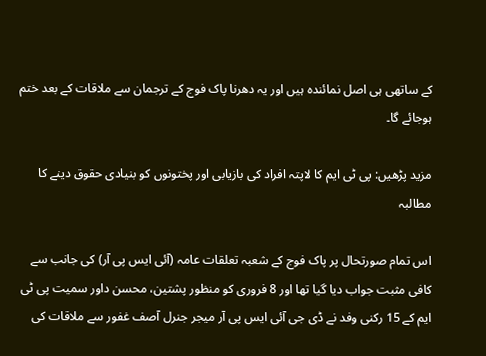کے ساتھی ہی اصل نمائندہ ہیں اور یہ دھرنا پاک فوج کے ترجمان سے ملاقات کے بعد ختم ہوجائے گا۔

مزید پڑھیں: پی ٹی ایم کا لاپتہ افراد کی بازیابی اور پختونوں کو بنیادی حقوق دینے کا مطالبہ

اس تمام صورتحال پر پاک فوج کے شعبہ تعلقات عامہ (آئی ایس پی آر) کی جانب سے کافی مثبت جواب دیا گیا تھا اور 8 فروری کو منظور پشتین، محسن داور سمیت پی ٹی ایم کے 15 رکنی وفد نے ڈی جی آئی ایس پی آر میجر جنرل آصف غفور سے ملاقات کی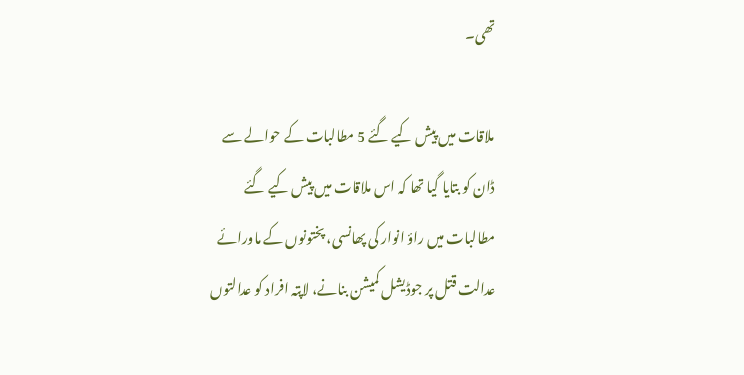تھی۔

ملاقات میں پیش کیے گئے 5 مطالبات کے حوالے سے ڈان کو بتایا گیا تھا کہ اس ملاقات میں پیش کیے گئے مطالبات میں راؤ انوار کی پھانسی، پختونوں کے ماورائے عدالت قتل پر جوڈیشل کمیشن بنانے، لاپتہ افراد کو عدالتوں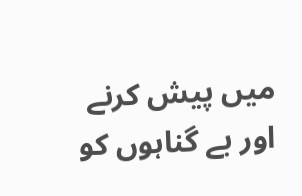میں پیش کرنے اور بے گناہوں کو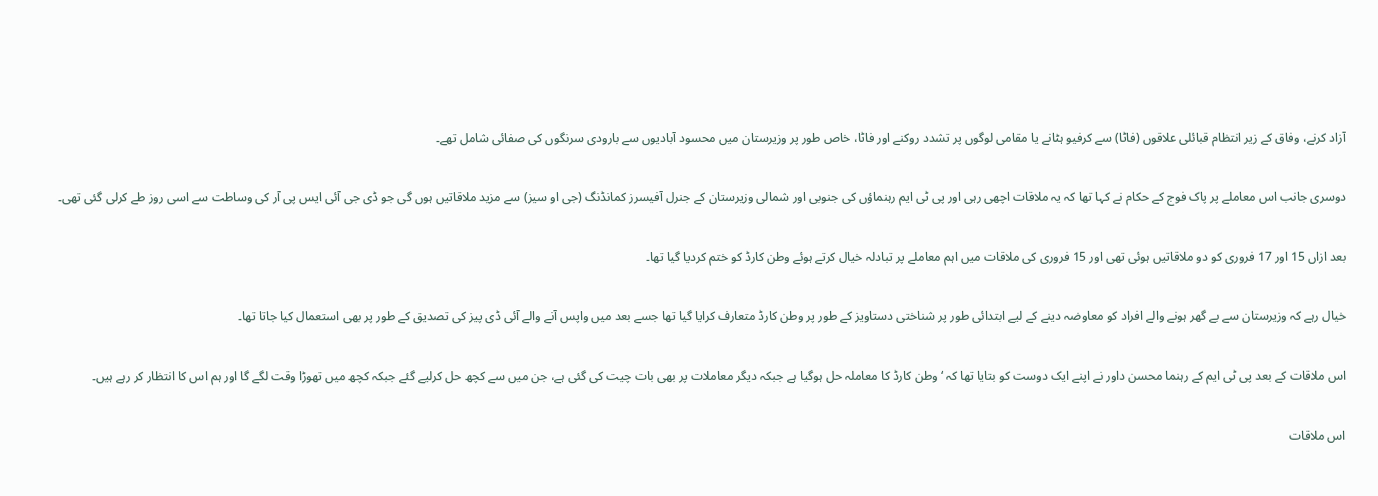آزاد کرنے، وفاق کے زیر انتظام قبائلی علاقوں (فاٹا) سے کرفیو ہٹانے یا مقامی لوگوں پر تشدد روکنے اور فاٹا، خاص طور پر وزیرستان میں محسود آبادیوں سے بارودی سرنگوں کی صفائی شامل تھے۔

دوسری جانب اس معاملے پر پاک فوج کے حکام نے کہا تھا کہ یہ ملاقات اچھی رہی اور پی ٹی ایم رہنماؤں کی جنوبی اور شمالی وزیرستان کے جنرل آفیسرز کمانڈنگ (جی او سیز) سے مزید ملاقاتیں ہوں گی جو ڈی جی آئی ایس پی آر کی وساطت سے اسی روز طے کرلی گئی تھی۔

بعد ازاں 15 اور 17 فروری کو دو ملاقاتیں ہوئی تھی اور 15 فروری کی ملاقات میں اہم معاملے پر تبادلہ خیال کرتے ہوئے وطن کارڈ کو ختم کردیا گیا تھا۔

خیال رہے کہ وزیرستان سے بے گھر ہونے والے افراد کو معاوضہ دینے کے لیے ابتدائی طور پر شناختی دستاویز کے طور پر وطن کارڈ متعارف کرایا گیا تھا جسے بعد میں واپس آنے والے آئی ڈی پیز کی تصدیق کے طور پر بھی استعمال کیا جاتا تھا۔

اس ملاقات کے بعد پی ٹی ایم کے رہنما محسن داور نے اپنے ایک دوست کو بتایا تھا کہ ‘وطن کارڈ کا معاملہ حل ہوگیا ہے جبکہ دیگر معاملات پر بھی بات چیت کی گئی ہے، جن میں سے کچھ حل کرلیے گئے جبکہ کچھ میں تھوڑا وقت لگے گا اور ہم اس کا انتظار کر رہے ہیں۔

اس ملاقات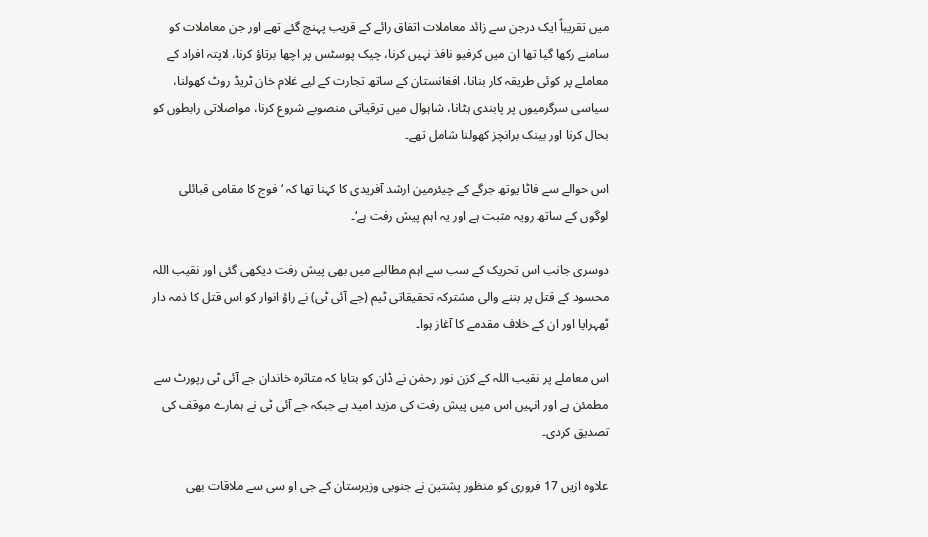میں تقریباً ایک درجن سے زائد معاملات اتفاق رائے کے قریب پہنچ گئے تھے اور جن معاملات کو سامنے رکھا گیا تھا ان میں کرفیو نافذ نہیں کرنا، چیک پوسٹس پر اچھا برتاؤ کرنا، لاپتہ افراد کے معاملے پر کوئی طریقہ کار بنانا، افغانستان کے ساتھ تجارت کے لیے غلام خان ٹریڈ روٹ کھولنا، سیاسی سرگرمیوں پر پابندی ہٹانا، شاہوال میں ترقیاتی منصوبے شروع کرنا، مواصلاتی رابطوں کو بحال کرنا اور بینک برانچز کھولنا شامل تھے۔

اس حوالے سے فاٹا یوتھ جرگے کے چیئرمین ارشد آفریدی کا کہنا تھا کہ ‘فوج کا مقامی قبائلی لوگوں کے ساتھ رویہ مثبت ہے اور یہ اہم پیش رفت ہے‘۔

دوسری جانب اس تحریک کے سب سے اہم مطالبے میں بھی پیش رفت دیکھی گئی اور نقیب اللہ محسود کے قتل پر بننے والی مشترکہ تحقیقاتی ٹیم (جے آئی ٹی) نے راؤ انوار کو اس قتل کا ذمہ دار ٹھہرایا اور ان کے خلاف مقدمے کا آغاز ہوا۔

اس معاملے پر نقیب اللہ کے کزن نور رحمٰن نے ڈان کو بتایا کہ متاثرہ خاندان جے آئی ٹی رپورٹ سے مطمئن ہے اور انہیں اس میں پیش رفت کی مزید امید ہے جبکہ جے آئی ٹی نے ہمارے موقف کی تصدیق کردی۔

علاوہ ازیں 17 فروری کو منظور پشتین نے جنوبی وزیرستان کے جی او سی سے ملاقات بھی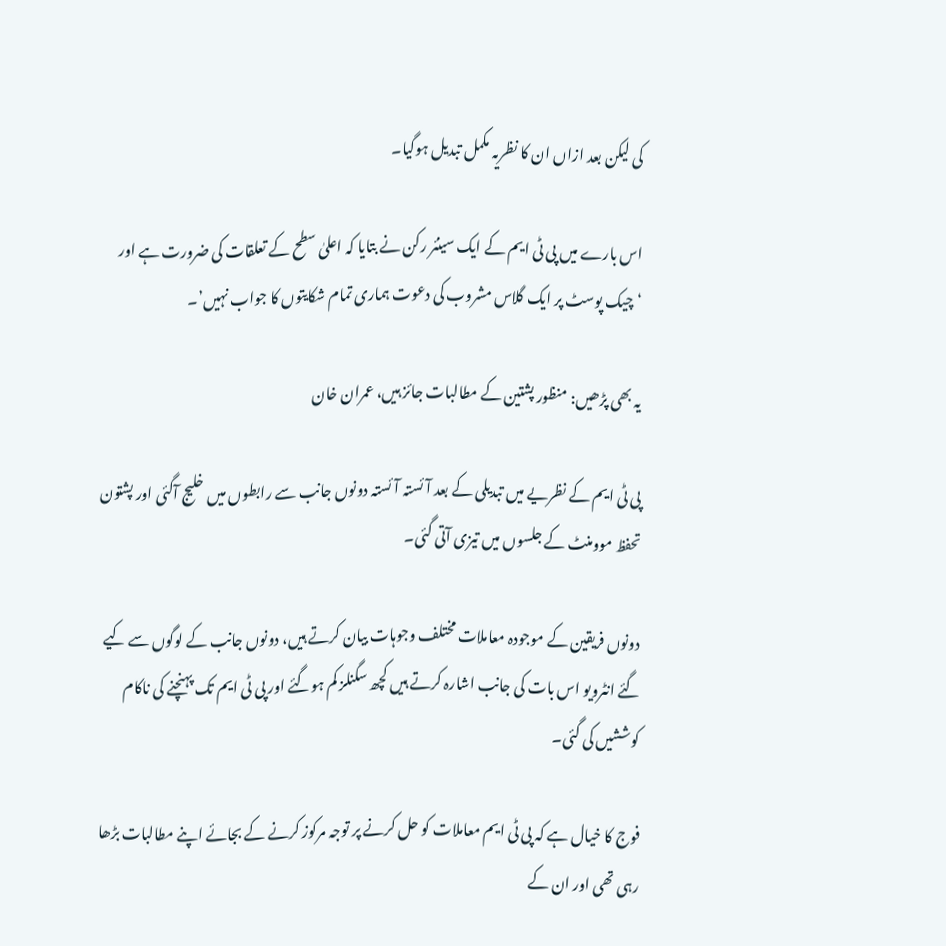کی لیکن بعد ازاں ان کا نظریہ مکمل تبدیل ہوگیا۔

اس بارے میں پی ٹی ایم کے ایک سینئر رکن نے بتایا کہ اعلیٰ سطح کے تعلقات کی ضرورت ہے اور ‘چیک پوسٹ پر ایک گلاس مشروب کی دعوت ہماری تمام شکایتوں کا جواب نہیں’۔

یہ بھی پڑھیں: منظور پشتین کے مطالبات جائز ہیں، عمران خان

پی ٹی ایم کے نظریے میں تبدیلی کے بعد آئستہ آئستہ دونوں جانب سے رابطوں میں خلیج آگئی اور پشتون تحفظ موومنٹ کے جلسوں میں تیزی آتی گئی۔

دونوں فریقین کے موجودہ معاملات مختلف وجوہات بیان کرتے ہیں، دونوں جانب کے لوگوں سے کیے گئے انٹرویو اس بات کی جانب اشارہ کرتے ہیں کچھ سگنلز کم ہوگئے اور پی ٹی ایم تک پہنچنے کی ناکام کوششیں کی گئی۔

فوج کا خیال ہے کہ پی ٹی ایم معاملات کو حل کرنے پر توجہ مرکوز کرنے کے بجائے اپنے مطالبات بڑھا رہی تھی اور ان کے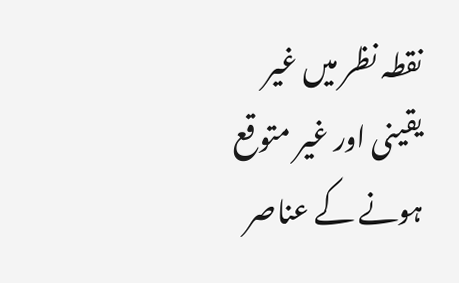نقطہ نظر میں غیر یقینی اور غیر متوقع ہونے کے عناصر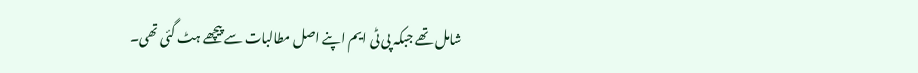شامل تھے جبکہ پی ٹی ایم اپنے اصل مطالبات سے پیچھے ہٹ گئی تھی۔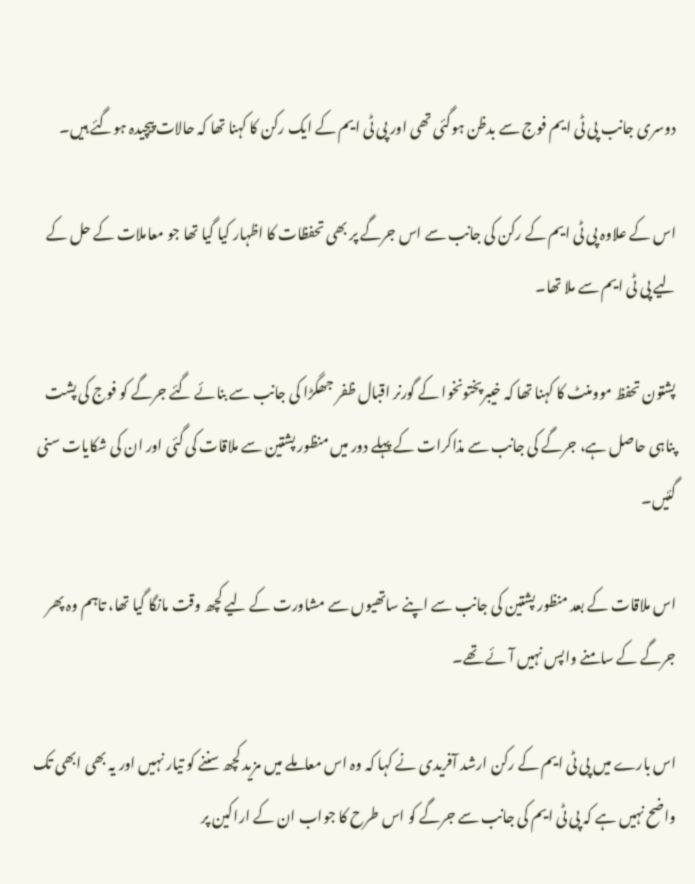دوسری جانب پی ٹی ایم فوج سے بدظن ہوگئی تھی اور پی ٹی ایم کے ایک رکن کا کہنا تھا کہ حالات پیچیدہ ہوگئے ہیں۔

اس کے علاوہ پی ٹی ایم کے رکن کی جانب سے اس جرگے پر بھی تحفظات کا اظہار کیا گیا تھا جو معاملات کے حل کے لیے پی ٹی ایم سے ملا تھا۔

پشتون تحفظ موومنٹ کا کہنا تھا کہ خیبرپختونخوا کے گورنر اقبال ظفر جھگڑا کی جانب سے بنائے گئے جرگے کو فوج کی پشت پناہی حاصل ہے، جرگے کی جانب سے مذاکرات کے پہلے دور میں منظور پشتین سے ملاقات کی گئی اور ان کی شکایات سنی گئیں۔

اس ملاقات کے بعد منظور پشتین کی جانب سے اپنے ساتھیوں سے مشاورت کے لیے کچھ وقت مانگا گیا تھا، تاہم وہ پھر جرگے کے سامنے واپس نہیں آئے تھے۔

اس بارے میں پی ٹی ایم کے رکن ارشد آفریدی نے کہا کہ وہ اس معاملے میں مزید کچھ سننے کو تیار نہیں اور یہ بھی ابھی تک واضح نہیں ہے کہ پی ٹی ایم کی جانب سے جرگے کو اس طرح کا جواب ان کے اراکین پر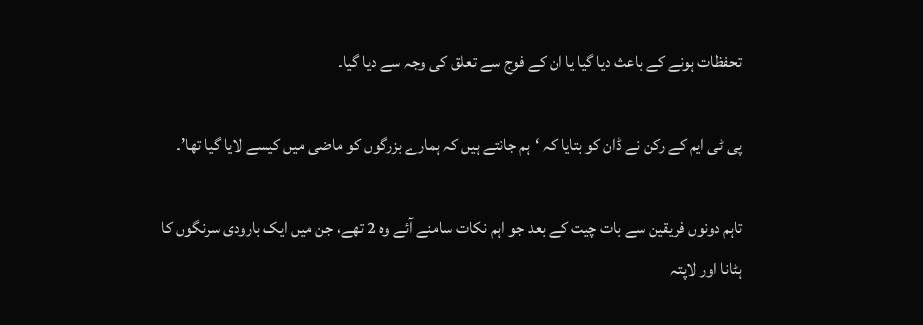تحفظات ہونے کے باعث دیا گیا یا ان کے فوج سے تعلق کی وجہ سے دیا گیا۔

پی ٹی ایم کے رکن نے ڈان کو بتایا کہ ‘ہم جانتے ہیں کہ ہمارے بزرگوں کو ماضی میں کیسے لایا گیا تھا’۔

تاہم دونوں فریقین سے بات چیت کے بعد جو اہم نکات سامنے آئے وہ 2 تھے، جن میں ایک بارودی سرنگوں کا ہٹانا اور لاپتہ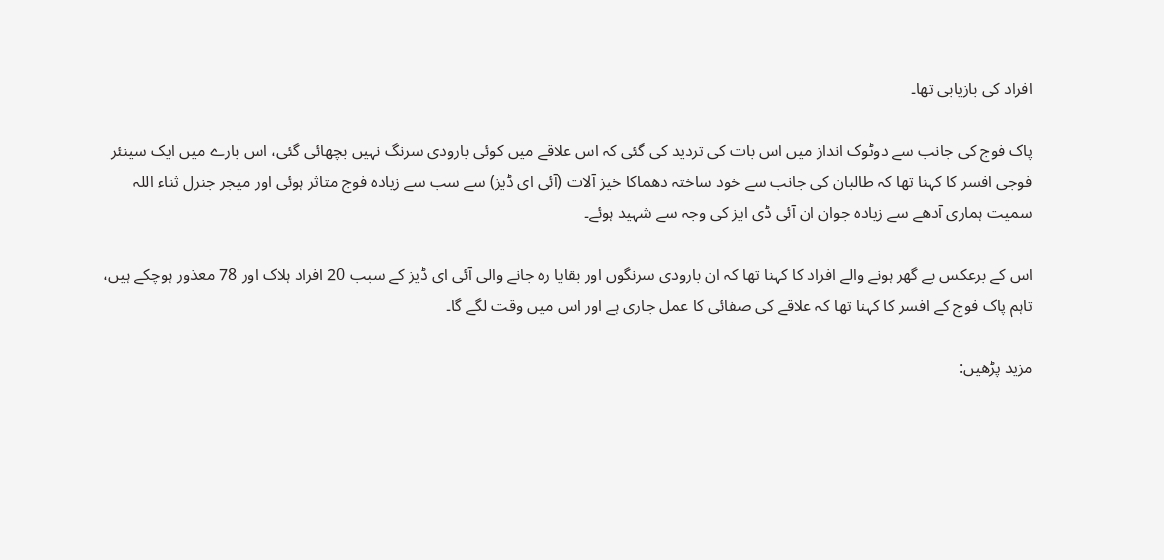افراد کی بازیابی تھا۔

پاک فوج کی جانب سے دوٹوک انداز میں اس بات کی تردید کی گئی کہ اس علاقے میں کوئی بارودی سرنگ نہیں بچھائی گئی، اس بارے میں ایک سینئر فوجی افسر کا کہنا تھا کہ طالبان کی جانب سے خود ساختہ دھماکا خیز آلات (آئی ای ڈیز) سے سب سے زیادہ فوج متاثر ہوئی اور میجر جنرل ثناء اللہ سمیت ہماری آدھے سے زیادہ جوان ان آئی ڈی ایز کی وجہ سے شہید ہوئے۔

اس کے برعکس بے گھر ہونے والے افراد کا کہنا تھا کہ ان بارودی سرنگوں اور بقایا رہ جانے والی آئی ای ڈیز کے سبب 20 افراد ہلاک اور 78 معذور ہوچکے ہیں، تاہم پاک فوج کے افسر کا کہنا تھا کہ علاقے کی صفائی کا عمل جاری ہے اور اس میں وقت لگے گا۔

مزید پڑھیں: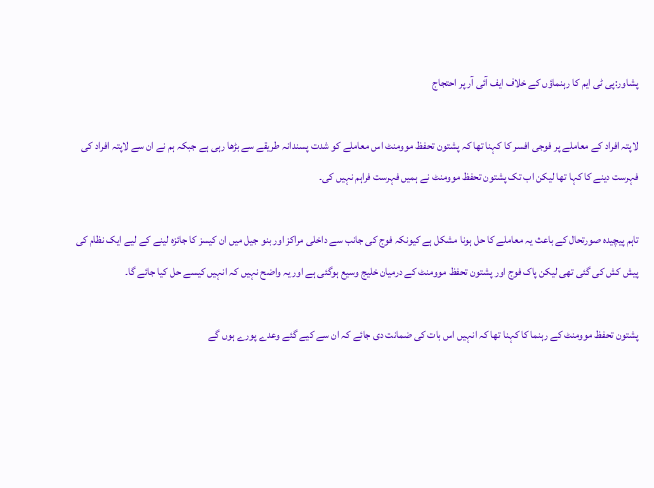پشاور:پی ٹی ایم کا رہنماؤں کے خلاف ایف آئی آر پر احتجاج

لاپتہ افراد کے معاملے پر فوجی افسر کا کہنا تھا کہ پشتون تحفظ موومنٹ اس معاملے کو شدت پسندانہ طریقے سے بڑھا رہی ہے جبکہ ہم نے ان سے لاپتہ افراد کی فہرست دینے کا کہا تھا لیکن اب تک پشتون تحفظ موومنٹ نے ہمیں فہرست فراہم نہیں کی۔

تاہم پیچیدہ صورتحال کے باعث یہ معاملے کا حل ہونا مشکل ہے کیونکہ فوج کی جانب سے داخلی مراکز اور بنو جیل میں ان کیسز کا جائزہ لینے کے لیے ایک نظام کی پیش کش کی گئی تھی لیکن پاک فوج اور پشتون تحفظ موومنٹ کے درمیان خلیج وسیع ہوگئی ہے اور یہ واضح نہیں کہ انہیں کیسے حل کیا جائے گا۔

پشتون تحفظ موومنٹ کے رہنما کا کہنا تھا کہ انہیں اس بات کی ضمانت دی جائے کہ ان سے کیے گئے وعدے پورے ہوں گے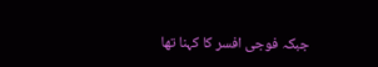جبکہ فوجی افسر کا کہنا تھا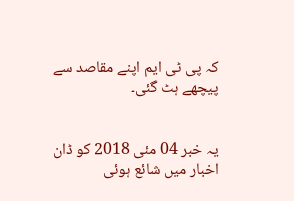کہ پی ٹی ایم اپنے مقاصد سے پیچھے ہٹ گئی۔


یہ خبر 04 مئی 2018 کو ڈان اخبار میں شائع ہوئی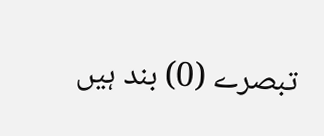تبصرے (0) بند ہیں